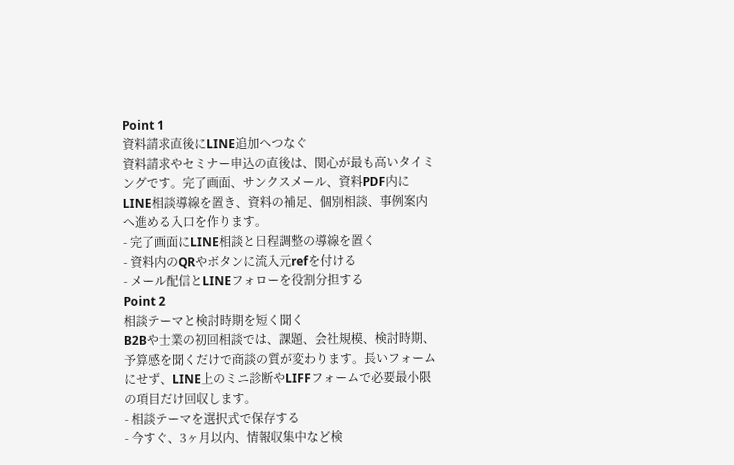Point 1
資料請求直後にLINE追加へつなぐ
資料請求やセミナー申込の直後は、関心が最も高いタイミングです。完了画面、サンクスメール、資料PDF内にLINE相談導線を置き、資料の補足、個別相談、事例案内へ進める入口を作ります。
- 完了画面にLINE相談と日程調整の導線を置く
- 資料内のQRやボタンに流入元refを付ける
- メール配信とLINEフォローを役割分担する
Point 2
相談テーマと検討時期を短く聞く
B2Bや士業の初回相談では、課題、会社規模、検討時期、予算感を聞くだけで商談の質が変わります。長いフォームにせず、LINE上のミニ診断やLIFFフォームで必要最小限の項目だけ回収します。
- 相談テーマを選択式で保存する
- 今すぐ、3ヶ月以内、情報収集中など検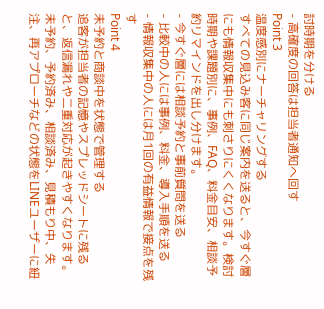討時期を分ける
- 高確度の回答は担当者通知へ回す
Point 3
温度感別にナーチャリングする
すべての見込み客に同じ案内を送ると、今すぐ層にも情報収集中にも刺さりにくくなります。検討時期や課題別に、事例、FAQ、料金目安、相談予約リマインドを出し分けます。
- 今すぐ層には相談予約と事前質問を送る
- 比較中の人には事例、料金、導入手順を送る
- 情報収集中の人には月1回の有益情報で接点を残す
Point 4
未予約と商談中を状態で管理する
追客が担当者の記憶やスプレッドシートに残ると、返信漏れや二重対応が起きやすくなります。未予約、予約済み、相談済み、見積もり中、失注、再アプローチなどの状態をLINEユーザーに紐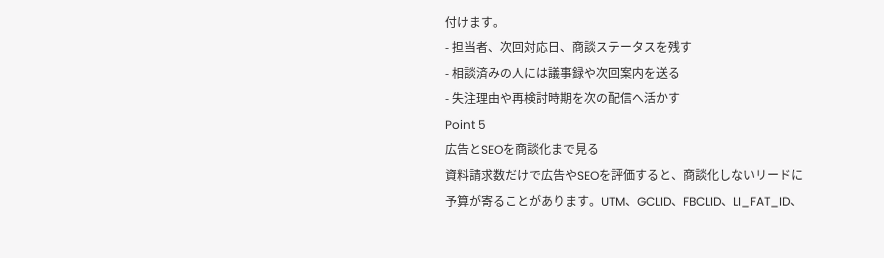付けます。
- 担当者、次回対応日、商談ステータスを残す
- 相談済みの人には議事録や次回案内を送る
- 失注理由や再検討時期を次の配信へ活かす
Point 5
広告とSEOを商談化まで見る
資料請求数だけで広告やSEOを評価すると、商談化しないリードに予算が寄ることがあります。UTM、GCLID、FBCLID、LI_FAT_ID、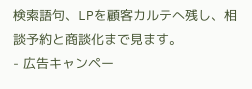検索語句、LPを顧客カルテへ残し、相談予約と商談化まで見ます。
- 広告キャンペー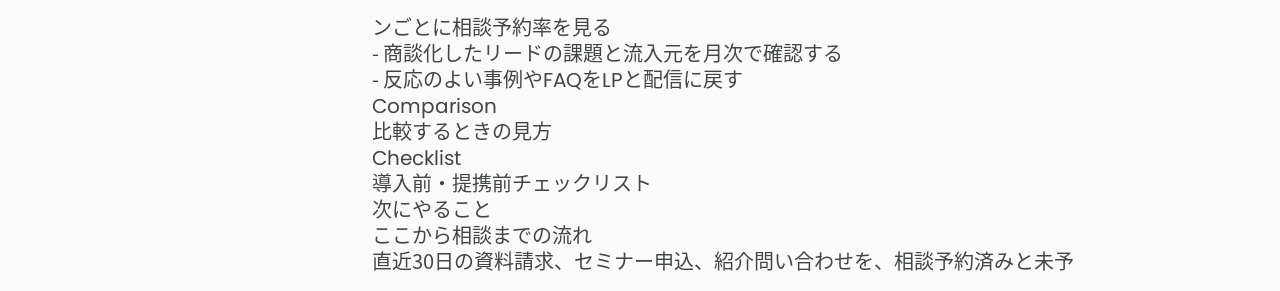ンごとに相談予約率を見る
- 商談化したリードの課題と流入元を月次で確認する
- 反応のよい事例やFAQをLPと配信に戻す
Comparison
比較するときの見方
Checklist
導入前・提携前チェックリスト
次にやること
ここから相談までの流れ
直近30日の資料請求、セミナー申込、紹介問い合わせを、相談予約済みと未予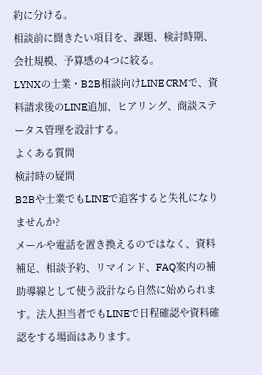約に分ける。
相談前に聞きたい項目を、課題、検討時期、会社規模、予算感の4つに絞る。
LYNXの士業・B2B相談向けLINE CRMで、資料請求後のLINE追加、ヒアリング、商談ステータス管理を設計する。
よくある質問
検討時の疑問
B2Bや士業でもLINEで追客すると失礼になりませんか?
メールや電話を置き換えるのではなく、資料補足、相談予約、リマインド、FAQ案内の補助導線として使う設計なら自然に始められます。法人担当者でもLINEで日程確認や資料確認をする場面はあります。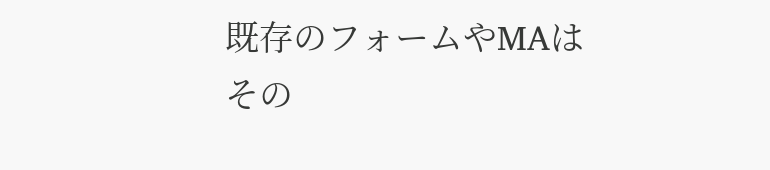既存のフォームやMAはその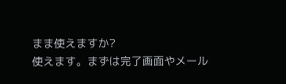まま使えますか?
使えます。まずは完了画面やメール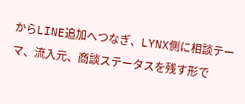からLINE追加へつなぎ、LYNX側に相談テーマ、流入元、商談ステータスを残す形で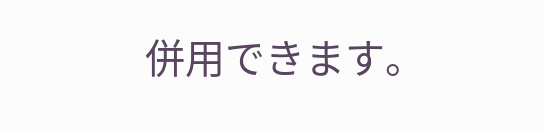併用できます。